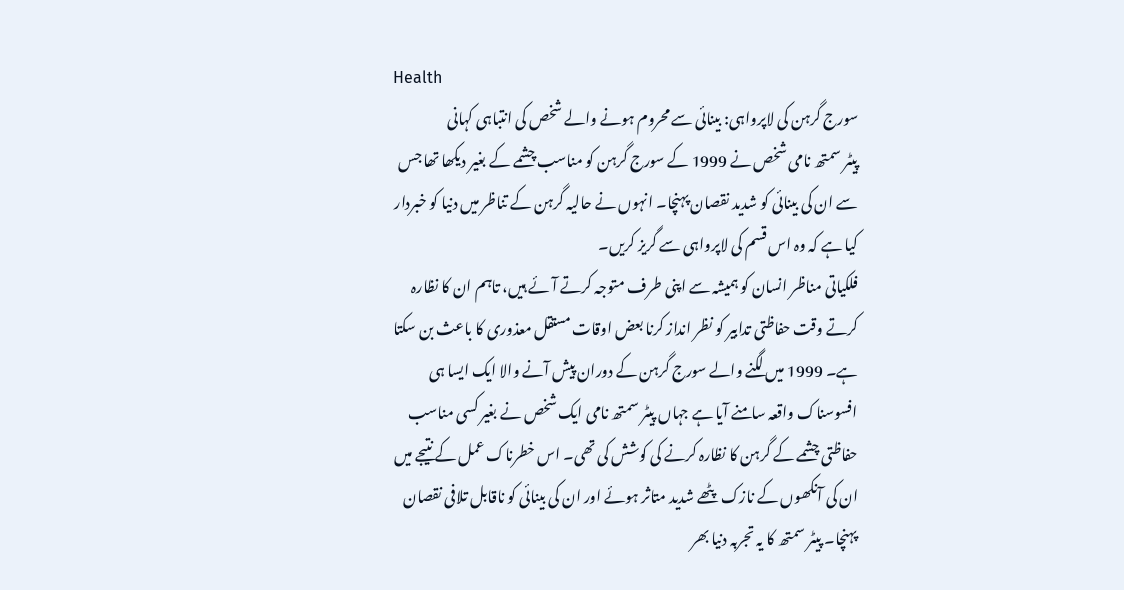Health
سورج گرہن کی لاپرواہی: بینائی سے محروم ہونے والے شخص کی انتباہی کہانی
پیٹر سمتھ نامی شخص نے 1999 کے سورج گرہن کو مناسب چشمے کے بغیر دیکھا تھا جس سے ان کی بینائی کو شدید نقصان پہنچا۔ انہوں نے حالیہ گرہن کے تناظر میں دنیا کو خبردار کیا ہے کہ وہ اس قسم کی لاپرواہی سے گریز کریں۔
فلکیاتی مناظر انسان کو ہمیشہ سے اپنی طرف متوجہ کرتے آئے ہیں، تاہم ان کا نظارہ کرتے وقت حفاظتی تدابیر کو نظر انداز کرنا بعض اوقات مستقل معذوری کا باعث بن سکتا ہے۔ 1999 میں لگنے والے سورج گرہن کے دوران پیش آنے والا ایک ایسا ہی افسوسناک واقعہ سامنے آیا ہے جہاں پیٹر سمتھ نامی ایک شخص نے بغیر کسی مناسب حفاظتی چشمے کے گرہن کا نظارہ کرنے کی کوشش کی تھی۔ اس خطرناک عمل کے نتیجے میں ان کی آنکھوں کے نازک پٹھے شدید متاثر ہوئے اور ان کی بینائی کو ناقابل تلافی نقصان پہنچا۔ پیٹر سمتھ کا یہ تجربہ دنیا بھر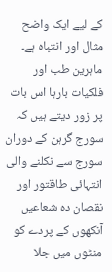کے لیے ایک واضح مثال اور انتباہ ہے۔ ماہرین طب اور فلکیات بارہا اس بات پر زور دیتے ہیں کہ سورج گرہن کے دوران سورج سے نکلنے والی انتہائی طاقتور اور نقصان دہ شعاعیں آنکھوں کے پردے کو منٹوں میں جلا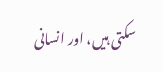سکتی ہیں، اور انسانی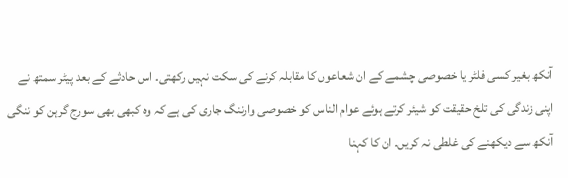آنکھ بغیر کسی فلٹر یا خصوصی چشمے کے ان شعاعوں کا مقابلہ کرنے کی سکت نہیں رکھتی۔ اس حادثے کے بعد پیٹر سمتھ نے اپنی زندگی کی تلخ حقیقت کو شیئر کرتے ہوئے عوام الناس کو خصوصی وارننگ جاری کی ہے کہ وہ کبھی بھی سورج گرہن کو ننگی آنکھ سے دیکھنے کی غلطی نہ کریں۔ ان کا کہنا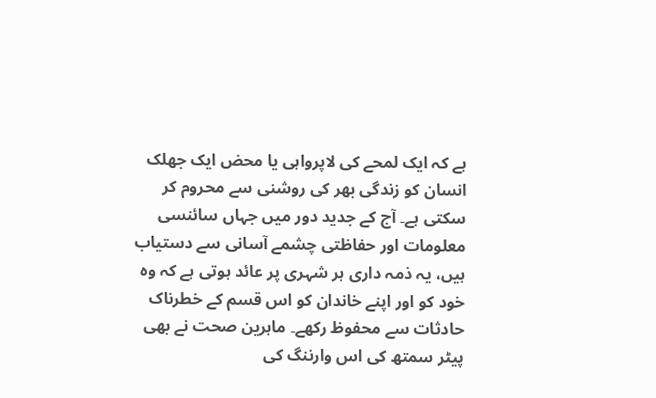ہے کہ ایک لمحے کی لاپرواہی یا محض ایک جھلک انسان کو زندگی بھر کی روشنی سے محروم کر سکتی ہے۔ آج کے جدید دور میں جہاں سائنسی معلومات اور حفاظتی چشمے آسانی سے دستیاب ہیں، یہ ذمہ داری ہر شہری پر عائد ہوتی ہے کہ وہ خود کو اور اپنے خاندان کو اس قسم کے خطرناک حادثات سے محفوظ رکھے۔ ماہرین صحت نے بھی پیٹر سمتھ کی اس وارننگ کی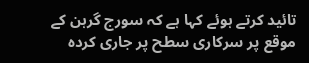تائید کرتے ہوئے کہا ہے کہ سورج گرہن کے موقع پر سرکاری سطح پر جاری کردہ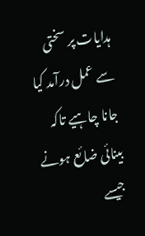ہدایات پر سختی سے عمل درآمد کیا جانا چاہیے تاکہ بینائی ضائع ہونے جیسے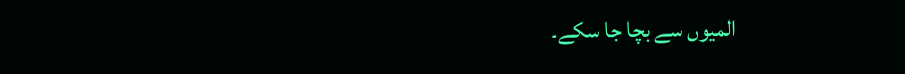المیوں سے بچا جا سکے۔